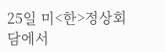25일 미<한>정상회담에서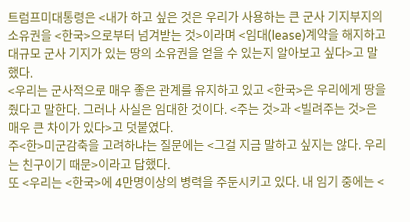트럼프미대통령은 <내가 하고 싶은 것은 우리가 사용하는 큰 군사 기지부지의 소유권을 <한국>으로부터 넘겨받는 것>이라며 <임대(lease)계약을 해지하고 대규모 군사 기지가 있는 땅의 소유권을 얻을 수 있는지 알아보고 싶다>고 말했다.
<우리는 군사적으로 매우 좋은 관계를 유지하고 있고 <한국>은 우리에게 땅을 줬다고 말한다. 그러나 사실은 임대한 것이다. <주는 것>과 <빌려주는 것>은 매우 큰 차이가 있다>고 덧붙였다.
주<한>미군감축을 고려하냐는 질문에는 <그걸 지금 말하고 싶지는 않다. 우리는 친구이기 때문>이라고 답했다.
또 <우리는 <한국>에 4만명이상의 병력을 주둔시키고 있다. 내 임기 중에는 <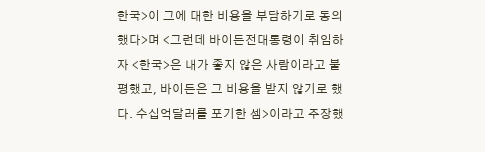한국>이 그에 대한 비용을 부담하기로 동의했다>며 <그런데 바이든전대통령이 취임하자 <한국>은 내가 좋지 않은 사람이라고 불평했고, 바이든은 그 비용을 받지 않기로 했다. 수십억달러를 포기한 셈>이라고 주장했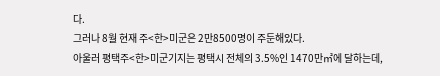다.
그러나 8월 현재 주<한>미군은 2만8500명이 주둔해있다.
아울러 평택주<한>미군기지는 평택시 전체의 3.5%인 1470만㎡에 달하는데,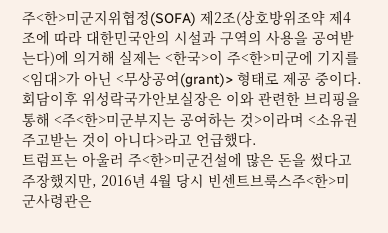주<한>미군지위협정(SOFA) 제2조(상호방위조약 제4조에 따라 대한민국안의 시설과 구역의 사용을 공여받는다)에 의거해 실제는 <한국>이 주<한>미군에 기지를 <임대>가 아닌 <무상공여(grant)> 형태로 제공 중이다.
회담이후 위성락국가안보실장은 이와 관련한 브리핑을 통해 <주<한>미군부지는 공여하는 것>이라며 <소유권 주고받는 것이 아니다>라고 언급했다.
트럼프는 아울러 주<한>미군건설에 많은 돈을 썼다고 주장했지만, 2016년 4월 당시 빈센트브룩스주<한>미군사령관은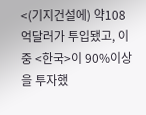<(기지건설에) 약108억달러가 투입됐고, 이중 <한국>이 90%이상을 투자했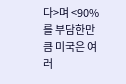다>며 <90%를 부담한만큼 미국은 여러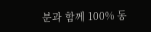분과 함께 100% 동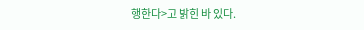행한다>고 밝힌 바 있다.